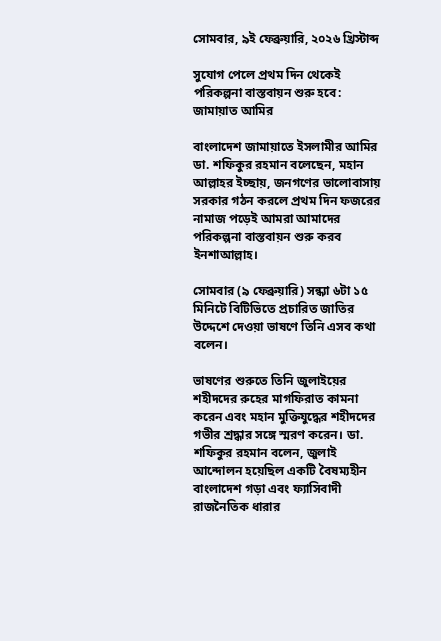সোমবার, ৯ই ফেব্রুয়ারি, ২০২৬ খ্রিস্টাব্দ

সুযোগ পেলে প্রথম দিন থেকেই পরিকল্পনা বাস্তবায়ন শুরু হবে: জামায়াত আমির

বাংলাদেশ জামায়াতে ইসলামীর আমির ডা. শফিকুর রহমান বলেছেন, মহান আল্লাহর ইচ্ছায়, জনগণের ভালোবাসায় সরকার গঠন করলে প্রথম দিন ফজরের নামাজ পড়েই আমরা আমাদের পরিকল্পনা বাস্তবায়ন শুরু করব ইনশাআল্লাহ।

সোমবার (৯ ফেব্রুয়ারি) সন্ধ্যা ৬টা ১৫ মিনিটে বিটিভিতে প্রচারিত জাতির উদ্দেশে দেওয়া ভাষণে তিনি এসব কথা বলেন।

ভাষণের শুরুতে তিনি জুলাইয়ের শহীদদের রুহের মাগফিরাত কামনা করেন এবং মহান মুক্তিযুদ্ধের শহীদদের গভীর শ্রদ্ধার সঙ্গে স্মরণ করেন। ডা. শফিকুর রহমান বলেন, জুলাই আন্দোলন হয়েছিল একটি বৈষম্যহীন বাংলাদেশ গড়া এবং ফ্যাসিবাদী রাজনৈতিক ধারার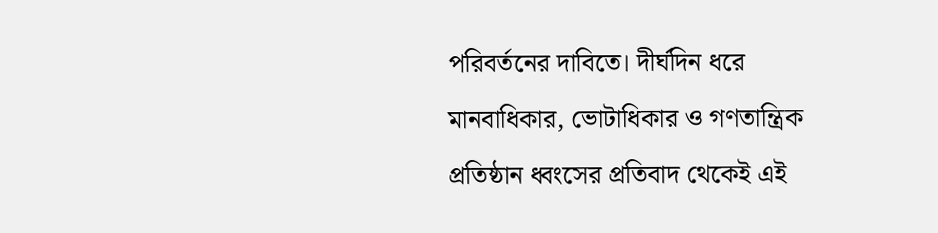পরিবর্তনের দাবিতে। দীর্ঘদিন ধরে মানবাধিকার, ভোটাধিকার ও গণতান্ত্রিক প্রতিষ্ঠান ধ্বংসের প্রতিবাদ থেকেই এই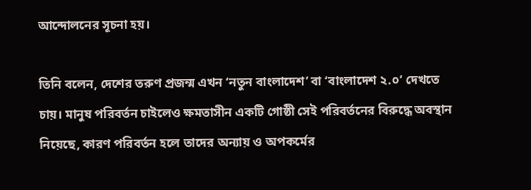আন্দোলনের সূচনা হয়।

তিনি বলেন, দেশের তরুণ প্রজন্ম এখন ‘নতুন বাংলাদেশ’ বা ‘বাংলাদেশ ২.০’ দেখতে চায়। মানুষ পরিবর্তন চাইলেও ক্ষমতাসীন একটি গোষ্ঠী সেই পরিবর্তনের বিরুদ্ধে অবস্থান নিয়েছে, কারণ পরিবর্তন হলে তাদের অন্যায় ও অপকর্মের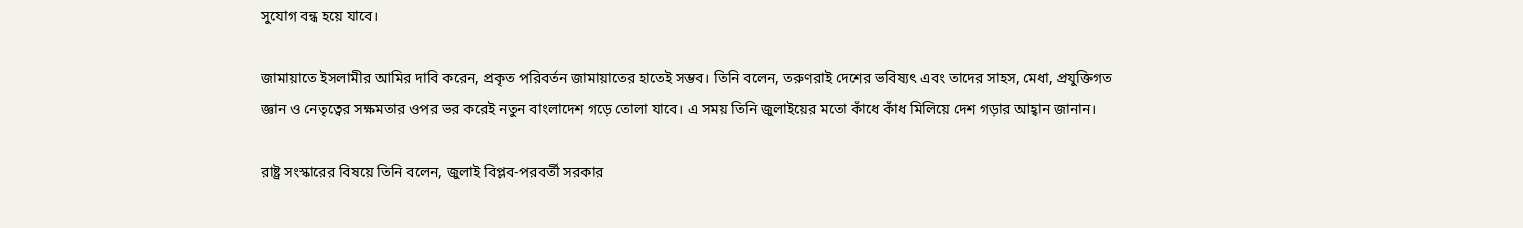সুযোগ বন্ধ হয়ে যাবে।

জামায়াতে ইসলামীর আমির দাবি করেন, প্রকৃত পরিবর্তন জামায়াতের হাতেই সম্ভব। তিনি বলেন, তরুণরাই দেশের ভবিষ্যৎ এবং তাদের সাহস, মেধা, প্রযুক্তিগত জ্ঞান ও নেতৃত্বের সক্ষমতার ওপর ভর করেই নতুন বাংলাদেশ গড়ে তোলা যাবে। এ সময় তিনি জুলাইয়ের মতো কাঁধে কাঁধ মিলিয়ে দেশ গড়ার আহ্বান জানান।

রাষ্ট্র সংস্কারের বিষয়ে তিনি বলেন, জুলাই বিপ্লব-পরবর্তী সরকার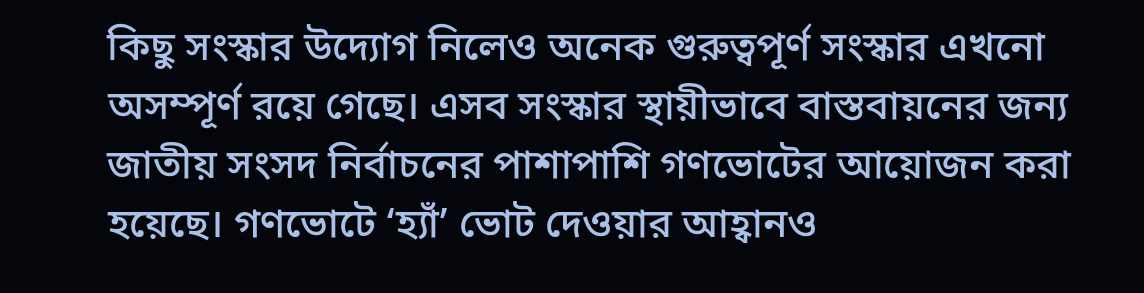কিছু সংস্কার উদ্যোগ নিলেও অনেক গুরুত্বপূর্ণ সংস্কার এখনো অসম্পূর্ণ রয়ে গেছে। এসব সংস্কার স্থায়ীভাবে বাস্তবায়নের জন্য জাতীয় সংসদ নির্বাচনের পাশাপাশি গণভোটের আয়োজন করা হয়েছে। গণভোটে ‘হ্যাঁ’ ভোট দেওয়ার আহ্বানও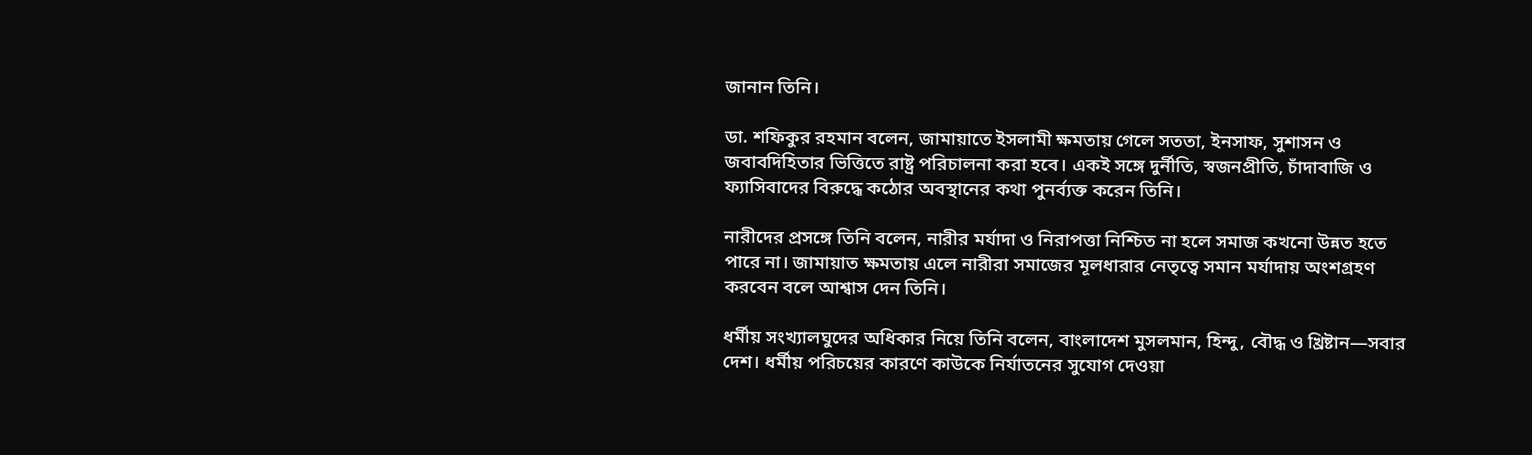জানান তিনি।

ডা. শফিকুর রহমান বলেন, জামায়াতে ইসলামী ক্ষমতায় গেলে সততা, ইনসাফ, সুশাসন ও জবাবদিহিতার ভিত্তিতে রাষ্ট্র পরিচালনা করা হবে। একই সঙ্গে দুর্নীতি, স্বজনপ্রীতি, চাঁদাবাজি ও ফ্যাসিবাদের বিরুদ্ধে কঠোর অবস্থানের কথা পুনর্ব্যক্ত করেন তিনি।

নারীদের প্রসঙ্গে তিনি বলেন, নারীর মর্যাদা ও নিরাপত্তা নিশ্চিত না হলে সমাজ কখনো উন্নত হতে পারে না। জামায়াত ক্ষমতায় এলে নারীরা সমাজের মূলধারার নেতৃত্বে সমান মর্যাদায় অংশগ্রহণ করবেন বলে আশ্বাস দেন তিনি।

ধর্মীয় সংখ্যালঘুদের অধিকার নিয়ে তিনি বলেন, বাংলাদেশ মুসলমান, হিন্দু, বৌদ্ধ ও খ্রিষ্টান—সবার দেশ। ধর্মীয় পরিচয়ের কারণে কাউকে নির্যাতনের সুযোগ দেওয়া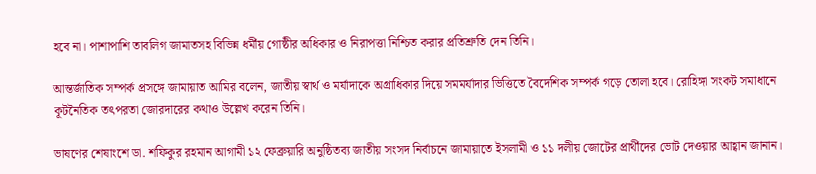হবে না। পাশাপাশি তাবলিগ জামাতসহ বিভিন্ন ধর্মীয় গোষ্ঠীর অধিকার ও নিরাপত্তা নিশ্চিত করার প্রতিশ্রুতি দেন তিনি।

আন্তর্জাতিক সম্পর্ক প্রসঙ্গে জামায়াত আমির বলেন, জাতীয় স্বার্থ ও মর্যাদাকে অগ্রাধিকার দিয়ে সমমর্যাদার ভিত্তিতে বৈদেশিক সম্পর্ক গড়ে তোলা হবে। রোহিঙ্গা সংকট সমাধানে কূটনৈতিক তৎপরতা জোরদারের কথাও উল্লেখ করেন তিনি।

ভাষণের শেষাংশে ডা. শফিকুর রহমান আগামী ১২ ফেব্রুয়ারি অনুষ্ঠিতব্য জাতীয় সংসদ নির্বাচনে জামায়াতে ইসলামী ও ১১ দলীয় জোটের প্রার্থীদের ভোট দেওয়ার আহ্বান জানান।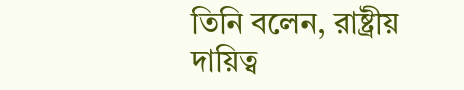তিনি বলেন, রাষ্ট্রীয় দায়িত্ব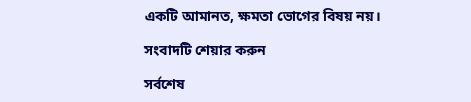একটি আমানত, ক্ষমতা ভোগের বিষয় নয়।

সংবাদটি শেয়ার করুন

সর্বশেষ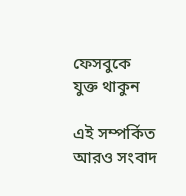ফেসবুকে যুক্ত থাকুন

এই সম্পর্কিত আরও সংবাদ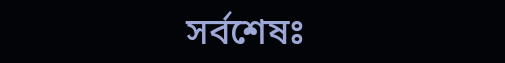সর্বশেষঃ